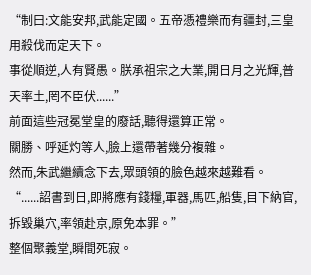“制曰:文能安邦,武能定國。五帝憑禮樂而有疆封,三皇用殺伐而定天下。
事從順逆,人有賢愚。朕承祖宗之大業,開日月之光輝,普天率土,罔不臣伏......”
前面這些冠冕堂皇的廢話,聽得還算正常。
關勝、呼延灼等人,臉上還帶著幾分複雜。
然而,朱武繼續念下去,眾頭領的臉色越來越難看。
“......詔書到日,即將應有錢糧,軍器,馬匹,船隻,目下納官,拆毀巢穴,率領赴京,原免本罪。”
整個聚義堂,瞬間死寂。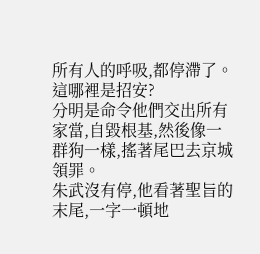所有人的呼吸,都停滯了。
這哪裡是招安?
分明是命令他們交出所有家當,自毀根基,然後像一群狗一樣,搖著尾巴去京城領罪。
朱武沒有停,他看著聖旨的末尾,一字一頓地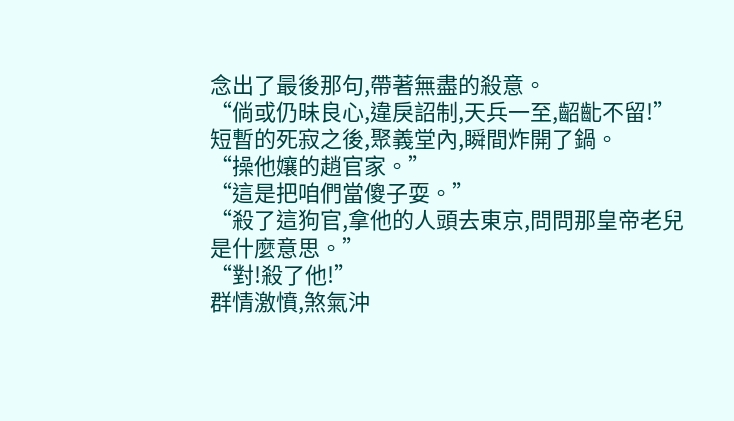念出了最後那句,帶著無盡的殺意。
“倘或仍昧良心,違戾詔制,天兵一至,齠齔不留!”
短暫的死寂之後,聚義堂內,瞬間炸開了鍋。
“操他孃的趙官家。”
“這是把咱們當傻子耍。”
“殺了這狗官,拿他的人頭去東京,問問那皇帝老兒是什麼意思。”
“對!殺了他!”
群情激憤,煞氣沖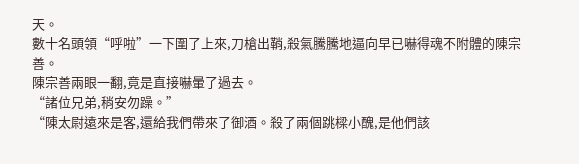天。
數十名頭領“呼啦”一下圍了上來,刀槍出鞘,殺氣騰騰地逼向早已嚇得魂不附體的陳宗善。
陳宗善兩眼一翻,竟是直接嚇暈了過去。
“諸位兄弟,稍安勿躁。”
“陳太尉遠來是客,還給我們帶來了御酒。殺了兩個跳樑小醜,是他們該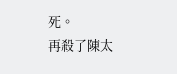死。
再殺了陳太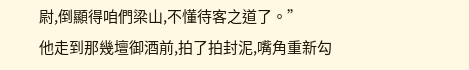尉,倒顯得咱們梁山,不懂待客之道了。”
他走到那幾壇御酒前,拍了拍封泥,嘴角重新勾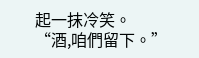起一抹冷笑。
“酒,咱們留下。”